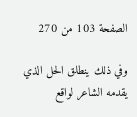الصفحة 103 من 270

وفي ذلك ينطلق الحل الذي يقدمه الشاعر لواقع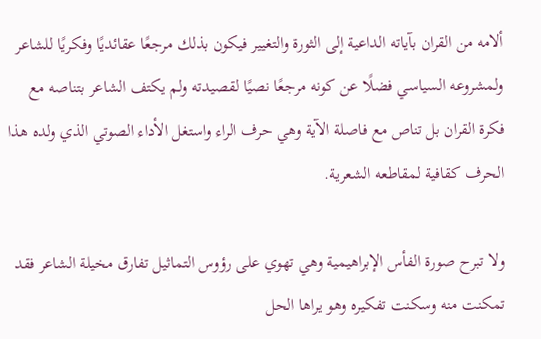ألامه من القران بآياته الداعية إلى الثورة والتغيير فيكون بذلك مرجعًا عقائديًا وفكريًا للشاعر ولمشروعه السياسي فضلًا عن كونه مرجعًا نصيًا لقصيدته ولم يكتف الشاعر بتناصه مع فكرة القران بل تناص مع فاصلة الآية وهي حرف الراء واستغل الأداء الصوتي الذي ولده هذا الحرف كقافية لمقاطعه الشعرية.

ولا تبرح صورة الفأس الإبراهيمية وهي تهوي على رؤوس التماثيل تفارق مخيلة الشاعر فقد تمكنت منه وسكنت تفكيره وهو يراها الحل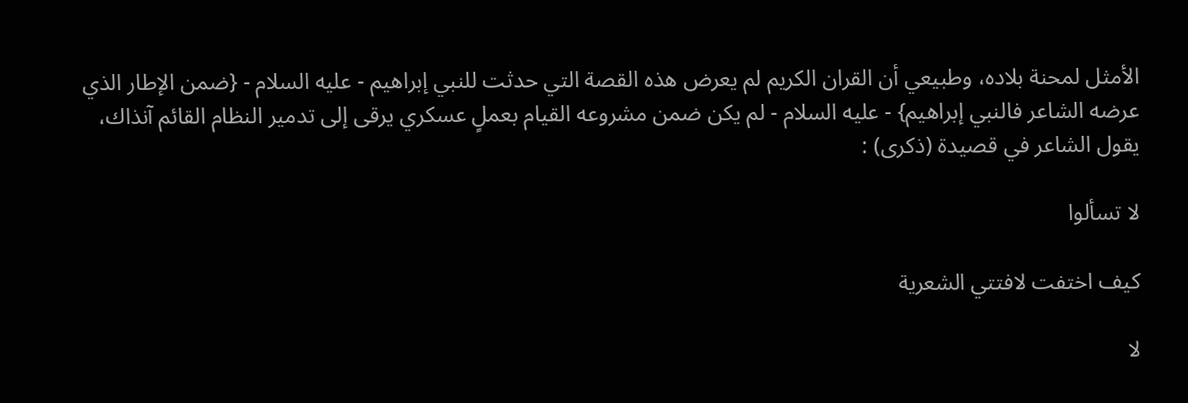الأمثل لمحنة بلاده، وطبيعي أن القران الكريم لم يعرض هذه القصة التي حدثت للنبي إبراهيم - عليه السلام - {ضمن الإطار الذي عرضه الشاعر فالنبي إبراهيم} - عليه السلام - لم يكن ضمن مشروعه القيام بعملٍ عسكري يرقى إلى تدمير النظام القائم آنذاك، يقول الشاعر في قصيدة (ذكرى) :

لا تسألوا

كيف اختفت لافتتي الشعرية

لا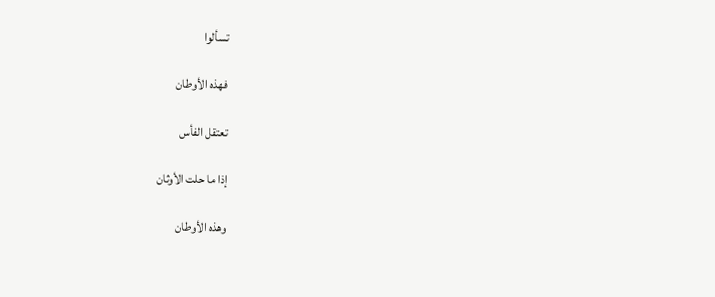تسألوا

فهذه الأوطان

تعتقل الفأس

إذا ما حلت الأوثان

وهذه الأوطان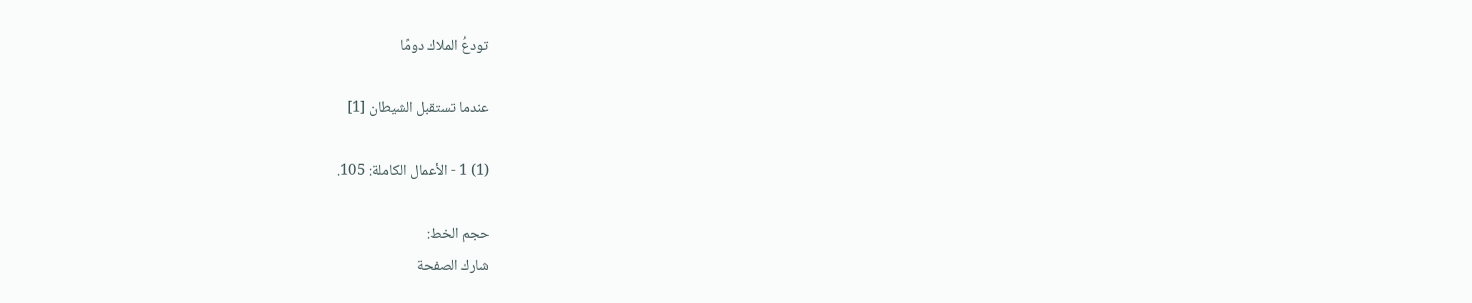تودعُ الملاك دومًا

عندما تستقبل الشيطان [1]

(1) 1 - الأعمال الكاملة: 105.

حجم الخط:
شارك الصفحة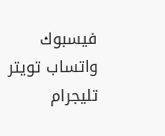فيسبوك واتساب تويتر تليجرام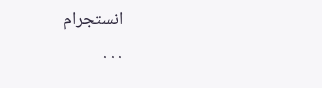انستجرام
. . .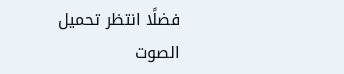فضلًا انتظر تحميل الصوت